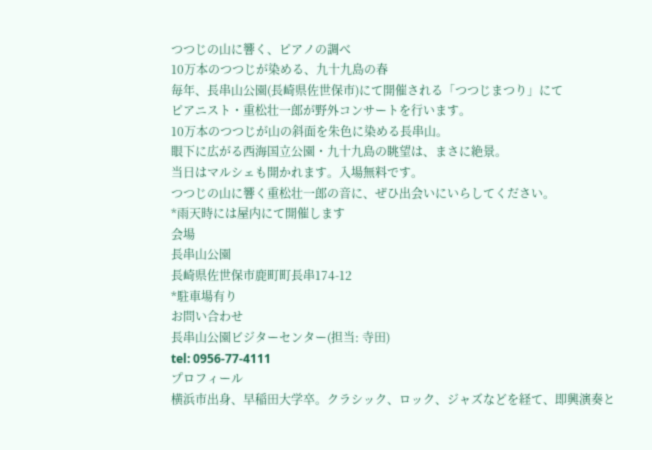つつじの山に響く、ピアノの調べ
10万本のつつじが染める、九十九島の春
毎年、長串山公園(長崎県佐世保市)にて開催される「つつじまつり」にて
ピアニスト・重松壮一郎が野外コンサートを行います。
10万本のつつじが山の斜面を朱色に染める長串山。
眼下に広がる西海国立公園・九十九島の眺望は、まさに絶景。
当日はマルシェも開かれます。入場無料です。
つつじの山に響く重松壮一郎の音に、ぜひ出会いにいらしてください。
*雨天時には屋内にて開催します
会場
長串山公園
長崎県佐世保市鹿町町長串174-12
*駐車場有り
お問い合わせ
長串山公園ビジターセンター(担当: 寺田)
tel: 0956-77-4111
プロフィール
横浜市出身、早稲田大学卒。クラシック、ロック、ジャズなどを経て、即興演奏と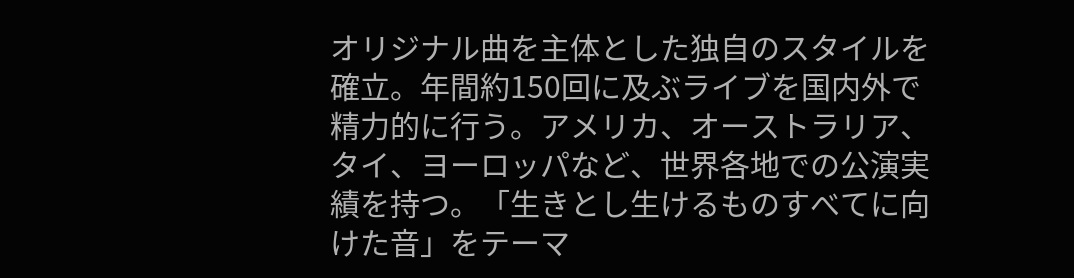オリジナル曲を主体とした独自のスタイルを確立。年間約150回に及ぶライブを国内外で精力的に行う。アメリカ、オーストラリア、タイ、ヨーロッパなど、世界各地での公演実績を持つ。「生きとし生けるものすべてに向けた音」をテーマ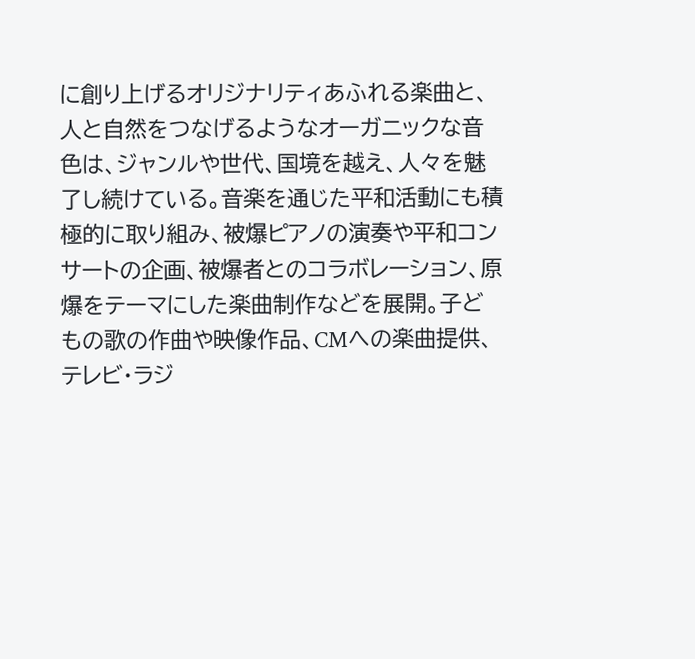に創り上げるオリジナリティあふれる楽曲と、人と自然をつなげるようなオーガニックな音色は、ジャンルや世代、国境を越え、人々を魅了し続けている。音楽を通じた平和活動にも積極的に取り組み、被爆ピアノの演奏や平和コンサートの企画、被爆者とのコラボレーション、原爆をテーマにした楽曲制作などを展開。子どもの歌の作曲や映像作品、CMへの楽曲提供、テレビ・ラジ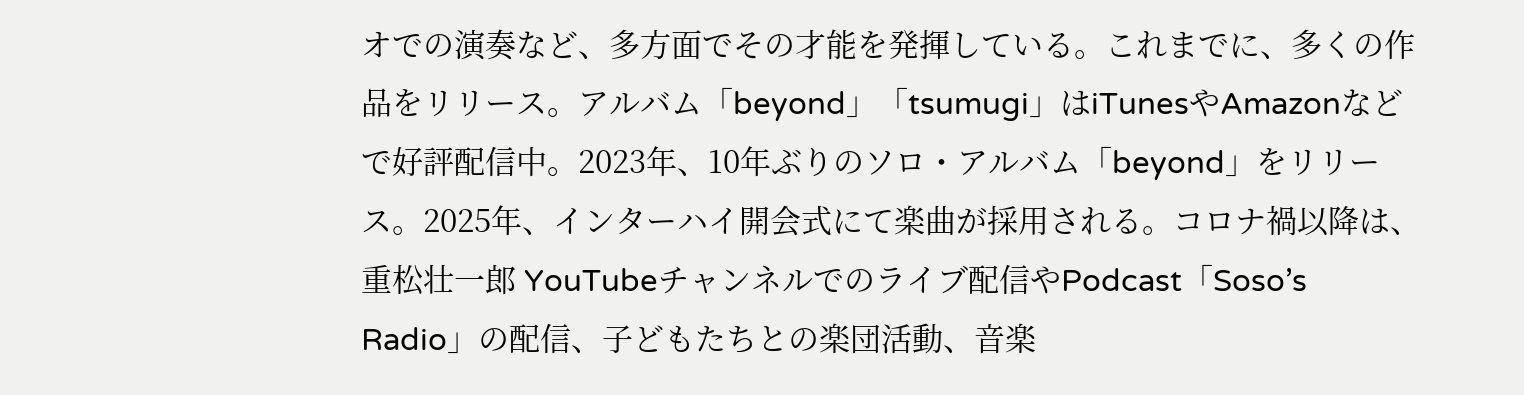オでの演奏など、多方面でその才能を発揮している。これまでに、多くの作品をリリース。アルバム「beyond」「tsumugi」はiTunesやAmazonなどで好評配信中。2023年、10年ぶりのソロ・アルバム「beyond」をリリース。2025年、インターハイ開会式にて楽曲が採用される。コロナ禍以降は、重松壮一郎 YouTubeチャンネルでのライブ配信やPodcast「Soso’s Radio」の配信、子どもたちとの楽団活動、音楽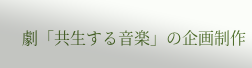劇「共生する音楽」の企画制作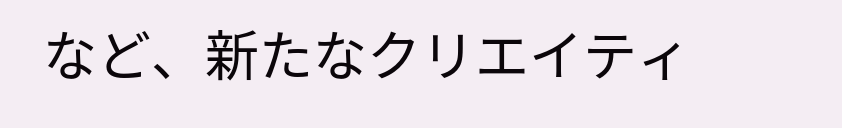など、新たなクリエイティ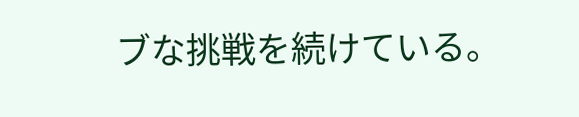ブな挑戦を続けている。